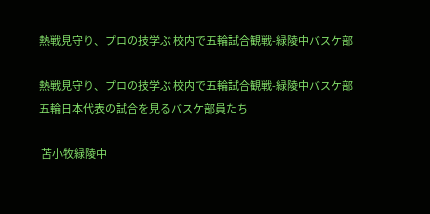熱戦見守り、プロの技学ぶ 校内で五輪試合観戦-緑陵中バスケ部

熱戦見守り、プロの技学ぶ 校内で五輪試合観戦-緑陵中バスケ部
五輪日本代表の試合を見るバスケ部員たち

 苫小牧緑陵中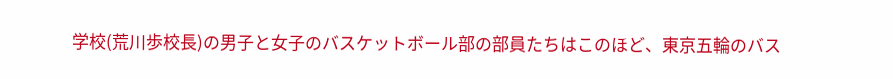学校(荒川歩校長)の男子と女子のバスケットボール部の部員たちはこのほど、東京五輪のバス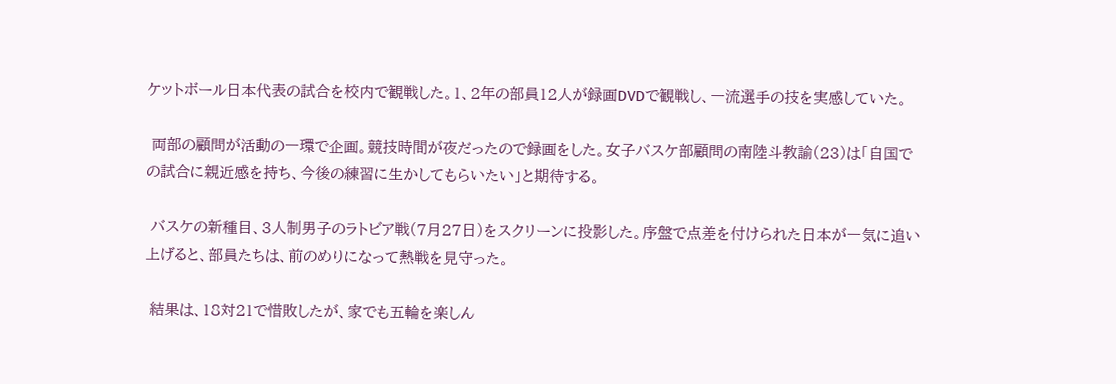ケットボール日本代表の試合を校内で観戦した。1、2年の部員12人が録画DVDで観戦し、一流選手の技を実感していた。

 両部の顧問が活動の一環で企画。競技時間が夜だったので録画をした。女子バスケ部顧問の南陸斗教諭(23)は「自国での試合に親近感を持ち、今後の練習に生かしてもらいたい」と期待する。

 バスケの新種目、3人制男子のラトビア戦(7月27日)をスクリーンに投影した。序盤で点差を付けられた日本が一気に追い上げると、部員たちは、前のめりになって熱戦を見守った。

 結果は、18対21で惜敗したが、家でも五輪を楽しん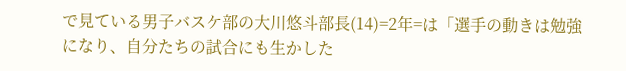で見ている男子バスケ部の大川悠斗部長(14)=2年=は「選手の動きは勉強になり、自分たちの試合にも生かした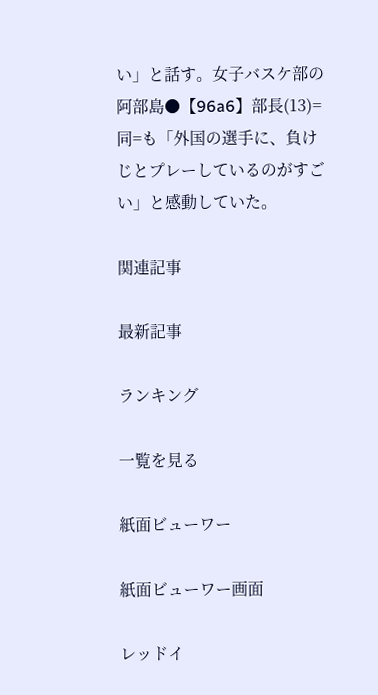い」と話す。女子バスケ部の阿部島●【96a6】部長(13)=同=も「外国の選手に、負けじとプレーしているのがすごい」と感動していた。

関連記事

最新記事

ランキング

一覧を見る

紙面ビューワー

紙面ビューワー画面

レッドイ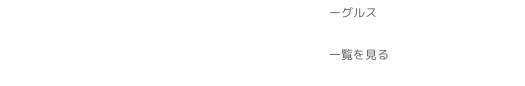ーグルス

一覧を見る